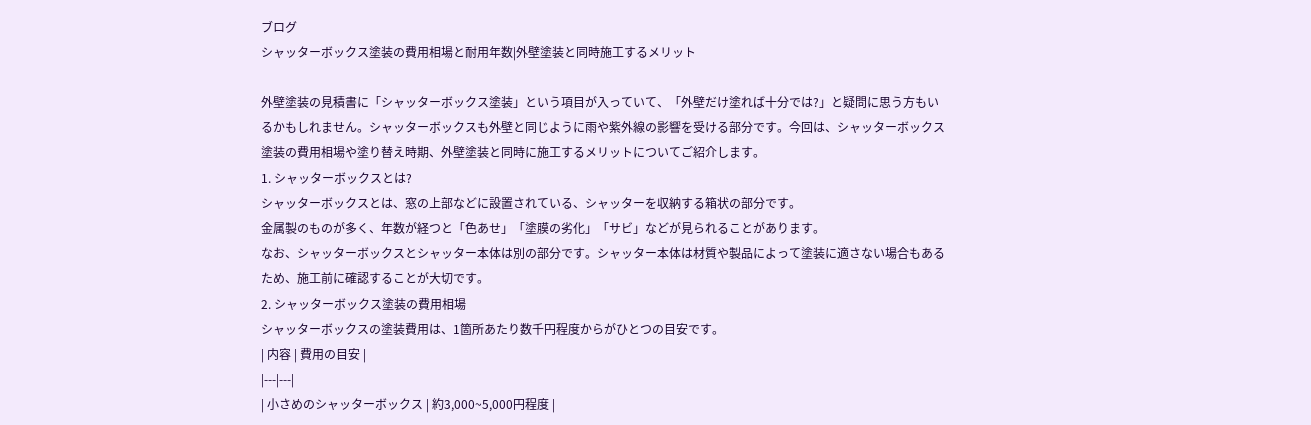ブログ
シャッターボックス塗装の費用相場と耐用年数|外壁塗装と同時施工するメリット

外壁塗装の見積書に「シャッターボックス塗装」という項目が入っていて、「外壁だけ塗れば十分では?」と疑問に思う方もいるかもしれません。シャッターボックスも外壁と同じように雨や紫外線の影響を受ける部分です。今回は、シャッターボックス塗装の費用相場や塗り替え時期、外壁塗装と同時に施工するメリットについてご紹介します。
1. シャッターボックスとは?
シャッターボックスとは、窓の上部などに設置されている、シャッターを収納する箱状の部分です。
金属製のものが多く、年数が経つと「色あせ」「塗膜の劣化」「サビ」などが見られることがあります。
なお、シャッターボックスとシャッター本体は別の部分です。シャッター本体は材質や製品によって塗装に適さない場合もあるため、施工前に確認することが大切です。
2. シャッターボックス塗装の費用相場
シャッターボックスの塗装費用は、1箇所あたり数千円程度からがひとつの目安です。
| 内容 | 費用の目安 |
|---|---|
| 小さめのシャッターボックス | 約3,000~5,000円程度 |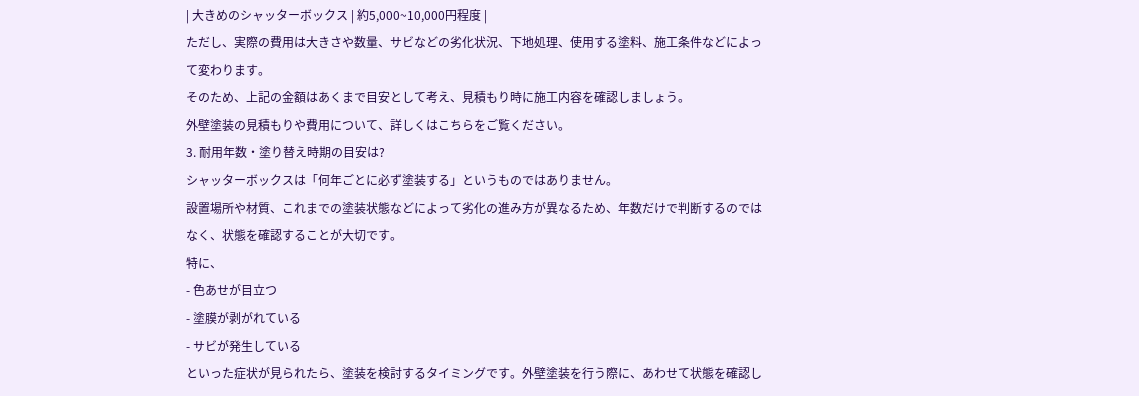| 大きめのシャッターボックス | 約5,000~10,000円程度 |
ただし、実際の費用は大きさや数量、サビなどの劣化状況、下地処理、使用する塗料、施工条件などによって変わります。
そのため、上記の金額はあくまで目安として考え、見積もり時に施工内容を確認しましょう。
外壁塗装の見積もりや費用について、詳しくはこちらをご覧ください。
3. 耐用年数・塗り替え時期の目安は?
シャッターボックスは「何年ごとに必ず塗装する」というものではありません。
設置場所や材質、これまでの塗装状態などによって劣化の進み方が異なるため、年数だけで判断するのではなく、状態を確認することが大切です。
特に、
- 色あせが目立つ
- 塗膜が剥がれている
- サビが発生している
といった症状が見られたら、塗装を検討するタイミングです。外壁塗装を行う際に、あわせて状態を確認し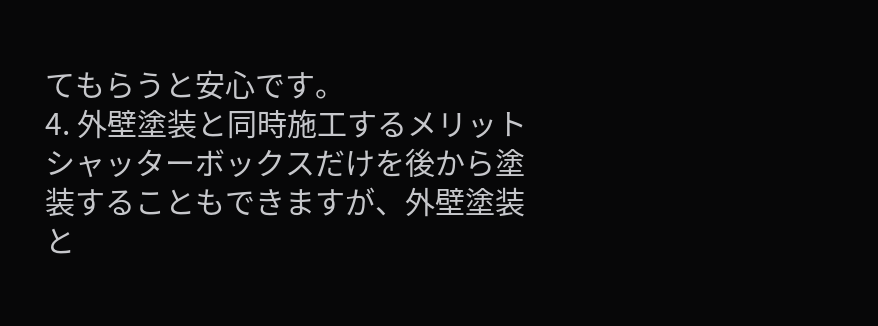てもらうと安心です。
4. 外壁塗装と同時施工するメリット
シャッターボックスだけを後から塗装することもできますが、外壁塗装と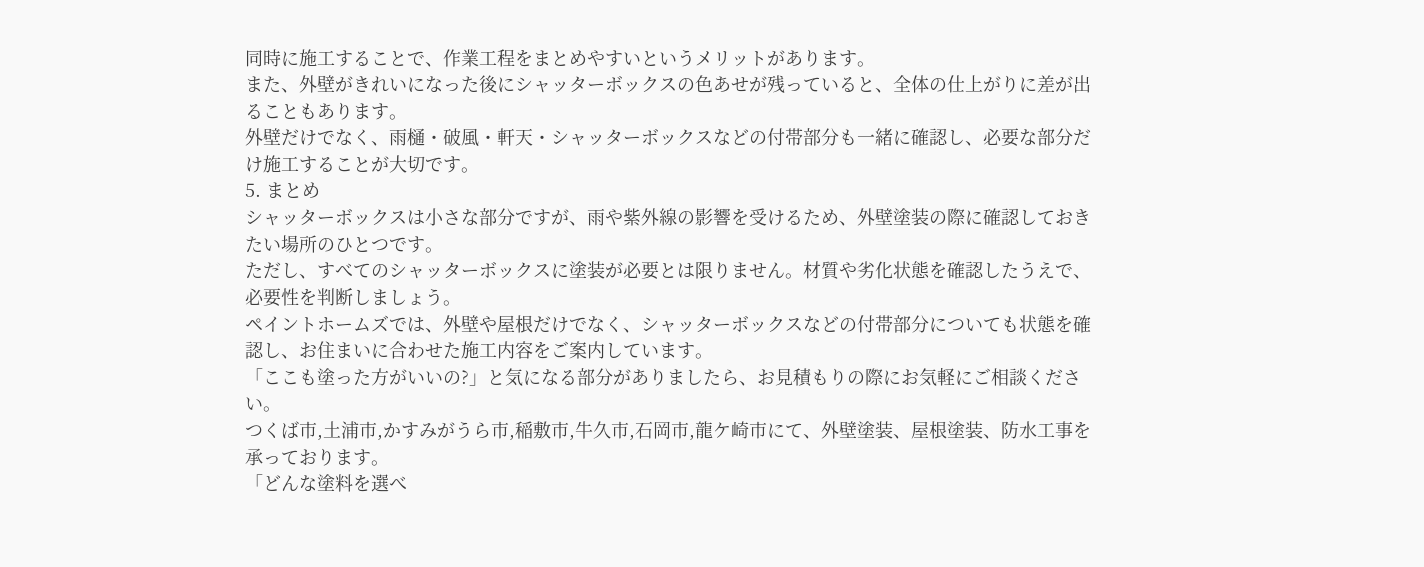同時に施工することで、作業工程をまとめやすいというメリットがあります。
また、外壁がきれいになった後にシャッターボックスの色あせが残っていると、全体の仕上がりに差が出ることもあります。
外壁だけでなく、雨樋・破風・軒天・シャッターボックスなどの付帯部分も一緒に確認し、必要な部分だけ施工することが大切です。
5. まとめ
シャッターボックスは小さな部分ですが、雨や紫外線の影響を受けるため、外壁塗装の際に確認しておきたい場所のひとつです。
ただし、すべてのシャッターボックスに塗装が必要とは限りません。材質や劣化状態を確認したうえで、必要性を判断しましょう。
ペイントホームズでは、外壁や屋根だけでなく、シャッターボックスなどの付帯部分についても状態を確認し、お住まいに合わせた施工内容をご案内しています。
「ここも塗った方がいいの?」と気になる部分がありましたら、お見積もりの際にお気軽にご相談ください。
つくば市,土浦市,かすみがうら市,稲敷市,牛久市,石岡市,龍ケ崎市にて、外壁塗装、屋根塗装、防水工事を承っております。
「どんな塗料を選べ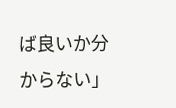ば良いか分からない」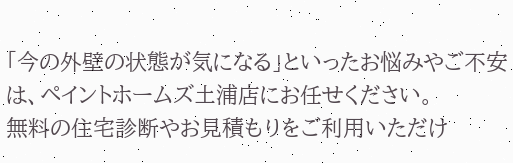「今の外壁の状態が気になる」といったお悩みやご不安は、ペイントホームズ土浦店にお任せください。
無料の住宅診断やお見積もりをご利用いただけ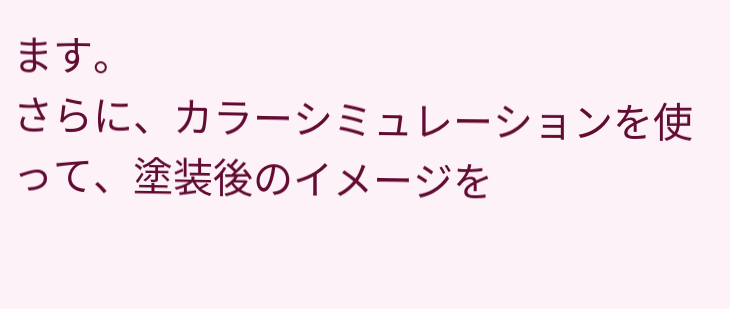ます。
さらに、カラーシミュレーションを使って、塗装後のイメージを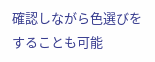確認しながら色選びをすることも可能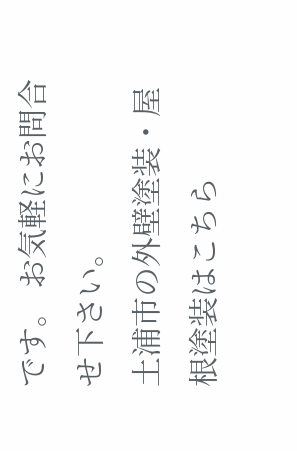です。 お気軽にお問合せ下さい。
土浦市の外壁塗装・屋根塗装はこちら